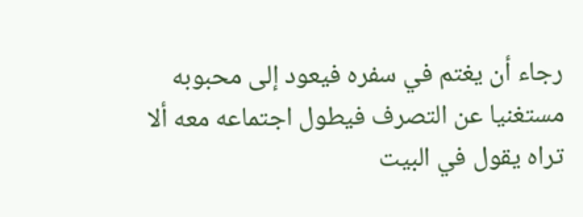رجاء أن يغتم في سفره فيعود إلى محبوبه مستغنيا عن التصرف فيطول اجتماعه معه ألا تراه يقول في البيت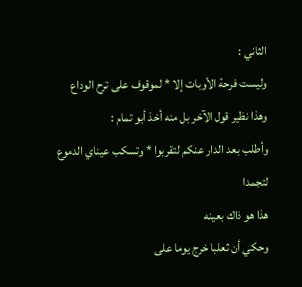الثاني :
وليست فرحة الأوبات إلا * لموقوف على ترح الوداع
وهذا نظير قول الآخر بل منه أخذ أبو تمام :
وأطلب بعد الدار عنكم لتقربوا * وتسكب عيناي الدموع لتجمدا
هذا هو ذاك بعينه
وحكي أن ثعلبا خرج يوما على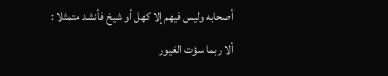أصحابه وليس فيهم إلا كهل أو شيخ فأنشد متمثلا :
ألا ربما سؤت الغيور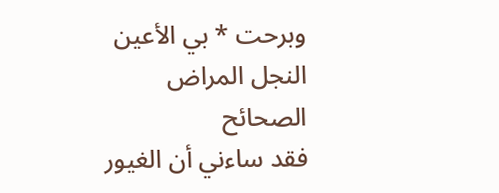وبرحت * بي الأعين النجل المراض الصحائح
فقد ساءني أن الغيور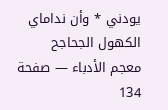يودني * وأن نداماي الكهول الجحاجح
معجم الأدباء — صفحة 134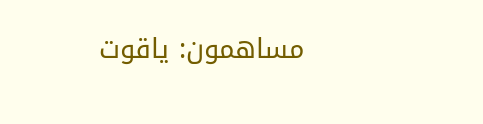مساهمون: ياقوت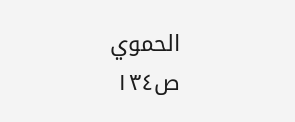الحموي
ص١٣٤